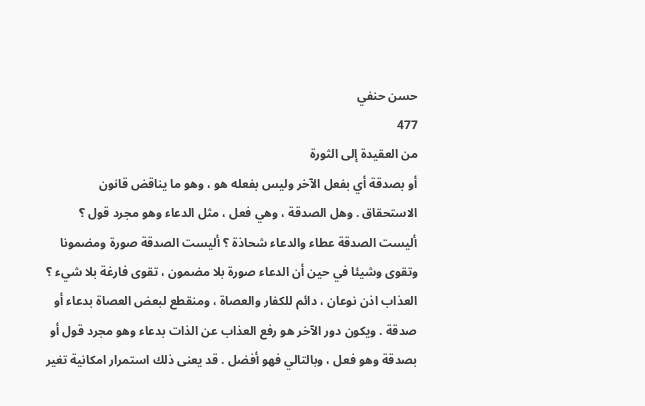حسن حنفي
477
من العقيدة إلى الثورة
أو بصدقة أي بفعل الآخر وليس بفعله هو ، وهو ما يناقض قانون الاستحقاق . وهل الصدقة ، وهي فعل ، مثل الدعاء وهو مجرد قول ؟ أليست الصدقة عطاء والدعاء شحاذة ؟ أليست الصدقة صورة ومضمونا وتقوى وشيئا في حين أن الدعاء صورة بلا مضمون ، تقوى فارغة بلا شيء ؟ العذاب اذن نوعان ، دائم للكفار والعصاة ، ومنقطع لبعض العصاة بدعاء أو صدقة . ويكون دور الآخر هو رفع العذاب عن الذات بدعاء وهو مجرد قول أو بصدقة وهو فعل ، وبالتالي فهو أفضل . قد يعنى ذلك استمرار امكانية تغير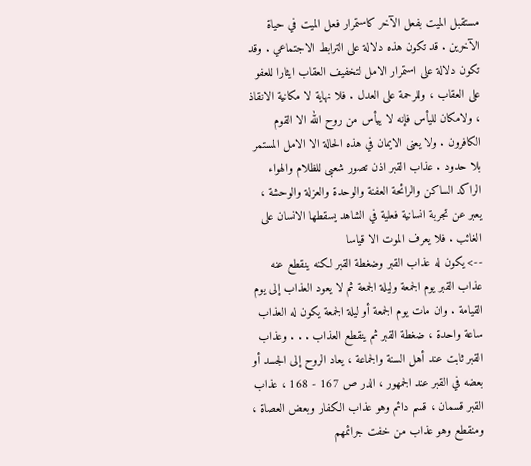مستقبل الميت بفعل الآخر كاستمرار فعل الميت في حياة الآخرين . قد تكون هذه دلالة على الترابط الاجتماعي . وقد تكون دلالة على استمرار الامل لتخفيف العقاب ايثارا للعفو على العقاب ، وللرحمة على العدل . فلا نهاية لا مكانية الانقاذ ، ولامكان لليأس فإنه لا ييأس من روح الله الا القوم الكافرون . ولا يعنى الايمان في هذه الحالة الا الامل المستمر بلا حدود . عذاب القبر اذن تصور شعبى للظلام والهواء الراكد الساكن والرائحة العفنة والوحدة والعزلة والوحشة ، يعبر عن تجربة انسانية فعلية في الشاهد يسقطها الانسان على الغائب . فلا يعرف الموت الا قياسا
--> يكون له عذاب القبر وضغطة القبر لكنه ينقطع عنه عذاب القبر يوم الجمعة وليلة الجمعة ثم لا يعود العذاب إلى يوم القيامة . وان مات يوم الجمعة أو ليلة الجمعة يكون له العذاب ساعة واحدة ، ضغطة القبر ثم ينقطع العذاب . . . وعذاب القبر ثابت عند أهل السنة والجماعة ، يعاد الروح إلى الجسد أو بعضه في القبر عند الجمهور ، الدر ص 167 - 168 ، عذاب القبر قسمان ، قسم دائم وهو عذاب الكفار وبعض العصاة ، ومنقطع وهو عذاب من خفت جرائمهم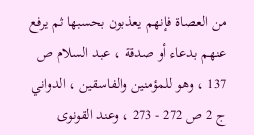من العصاة فإنهم يعذبون بحسبها ثم يرفع عنهم بدعاء أو صدقة ، عبد السلام ص 137 ، وهو للمؤمنين والفاسقين ، الدواني ج 2 ص 272 - 273 ، وعند القونوى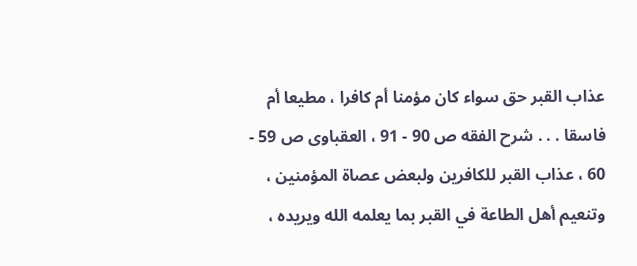عذاب القبر حق سواء كان مؤمنا أم كافرا ، مطيعا أم فاسقا . . . شرح الفقه ص 90 - 91 ، العقباوى ص 59 - 60 ، عذاب القبر للكافرين ولبعض عصاة المؤمنين ، وتنعيم أهل الطاعة في القبر بما يعلمه الله ويريده ،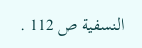النسفية ص 112 .